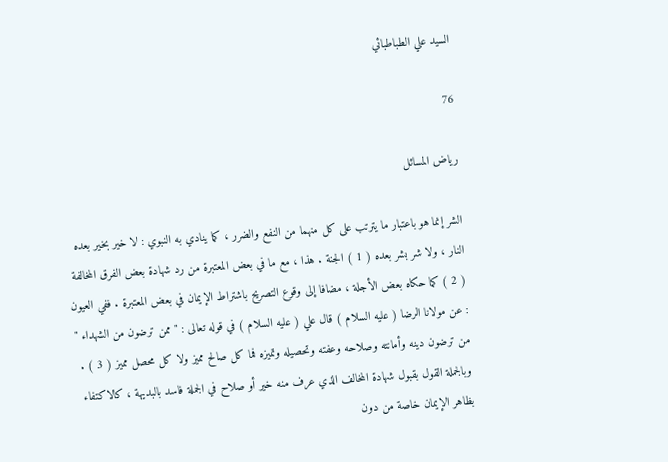السيد علي الطباطبائي

76

رياض المسائل

الشر إنما هو باعتبار ما يترتب على كل منهما من النفع والضرر ، كما ينادي به النبوي : لا خير بخير بعده النار ، ولا شر بشر بعده ( 1 ) الجنة . هذا ، مع ما في بعض المعتبرة من رد شهادة بعض الفرق المخالفة ( 2 ) كما حكاه بعض الأجلة ، مضافا إلى وقوع التصريح باشتراط الإيمان في بعض المعتبرة . ففي العيون : عن مولانا الرضا ( عليه السلام ) قال علي ( عليه السلام ) في قوله تعالى : " ممن ترضون من الشهداء " من ترضون دينه وأمانته وصلاحه وعفته وتحصيله وتميزه فما كل صالح مميز ولا كل محصل مميز ( 3 ) . وبالجملة القول بقبول شهادة المخالف الذي عرف منه خير أو صلاح في الجملة فاسد بالبديهة ، كالاكتفاء بظاهر الإيمان خاصة من دون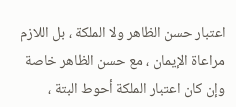اعتبار حسن الظاهر ولا الملكة ، بل اللازم مراعاة الإيمان ، مع حسن الظاهر خاصة وإن كان اعتبار الملكة أحوط البتة ،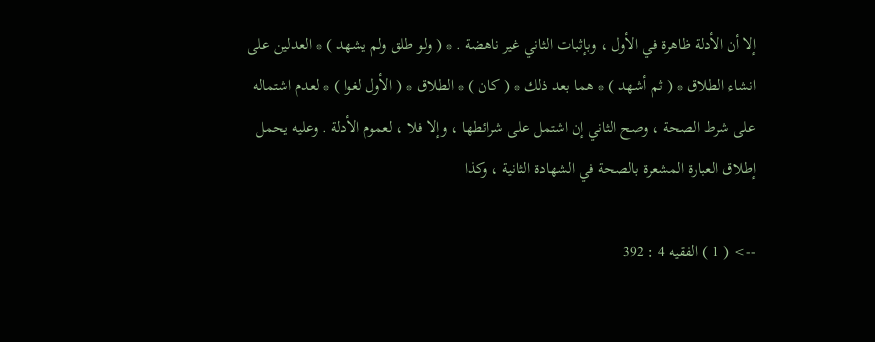إلا أن الأدلة ظاهرة في الأول ، وبإثبات الثاني غير ناهضة . * ( ولو طلق ولم يشهد ) * العدلين على انشاء الطلاق * ( ثم أشهد ) * هما بعد ذلك * ( كان ) * الطلاق * ( الأول لغوا ) * لعدم اشتماله على شرط الصحة ، وصح الثاني إن اشتمل على شرائطها ، وإلا فلا ، لعموم الأدلة . وعليه يحمل إطلاق العبارة المشعرة بالصحة في الشهادة الثانية ، وكذا

--> ( 1 ) الفقيه 4 : 392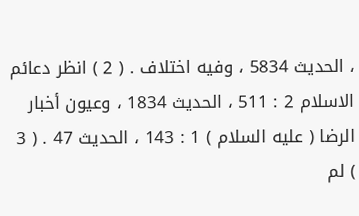، الحديث 5834 ، وفيه اختلاف . ( 2 ) انظر دعائم الاسلام 2 : 511 ، الحديث 1834 ، وعيون أخبار الرضا ( عليه السلام ) 1 : 143 ، الحديث 47 . ( 3 ) لم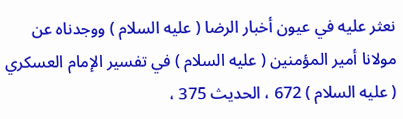نعثر عليه في عيون أخبار الرضا ( عليه السلام ) ووجدناه عن مولانا أمير المؤمنين ( عليه السلام ) في تفسير الإمام العسكري ( عليه السلام ) 672 ، الحديث 375 ،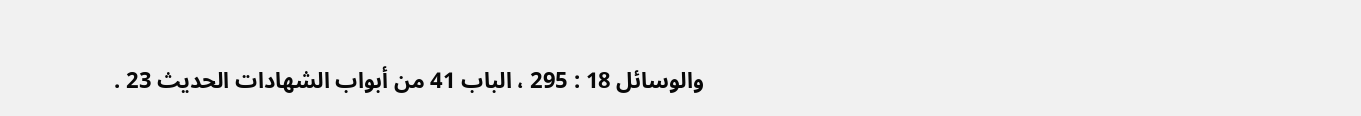والوسائل 18 : 295 ، الباب 41 من أبواب الشهادات الحديث 23 .